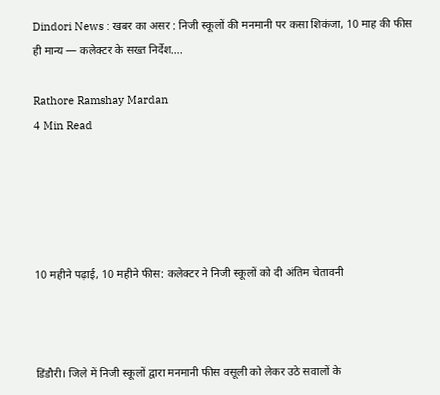Dindori News : खबर का असर : निजी स्कूलों की मनमानी पर कसा शिकंजा, 10 माह की फीस ही मान्य — कलेक्टर के सख्त निर्देश….

Rathore Ramshay Mardan
4 Min Read





10 महीने पढ़ाई, 10 महीने फीस: कलेक्टर ने निजी स्कूलों को दी अंतिम चेतावनी



डिंडौरी। जिले में निजी स्कूलों द्वारा मनमानी फीस वसूली को लेकर उठे सवालों के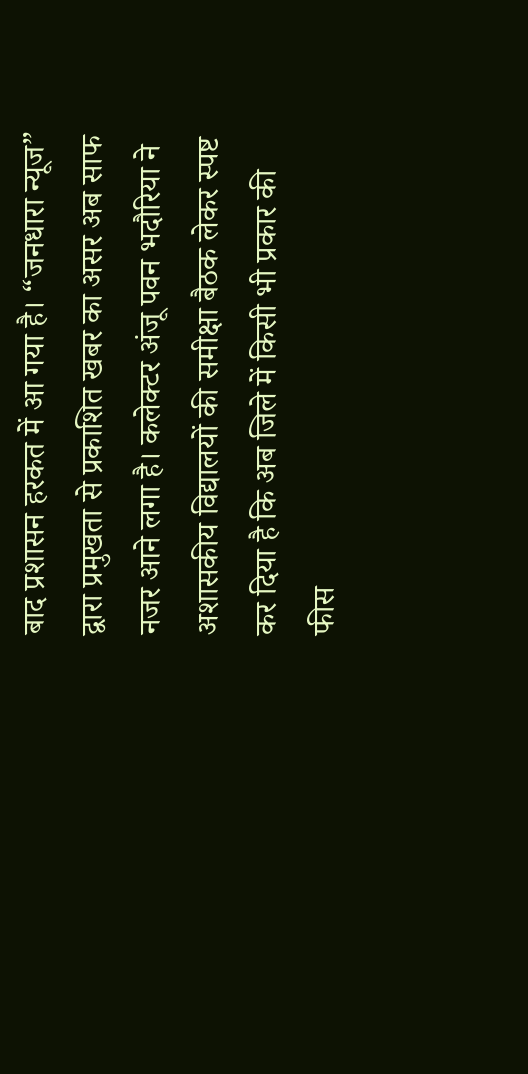बाद प्रशासन हरकत में आ गया है। “जनधारा न्यूज” द्वारा प्रमुखता से प्रकाशित खबर का असर अब साफ नजर आने लगा है। कलेक्टर अंजू पवन भदौरिया ने अशासकीय विद्यालयों की समीक्षा बैठक लेकर स्पष्ट कर दिया है कि अब जिले में किसी भी प्रकार की फीस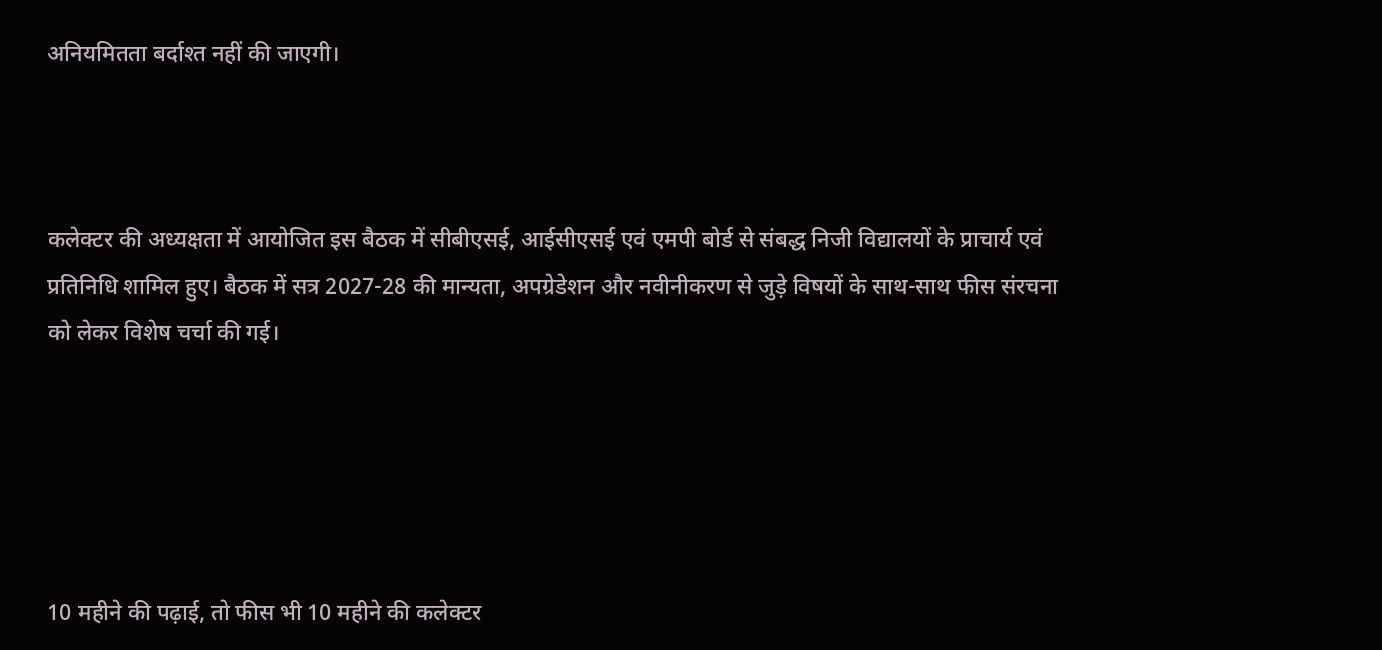अनियमितता बर्दाश्त नहीं की जाएगी।



कलेक्टर की अध्यक्षता में आयोजित इस बैठक में सीबीएसई, आईसीएसई एवं एमपी बोर्ड से संबद्ध निजी विद्यालयों के प्राचार्य एवं प्रतिनिधि शामिल हुए। बैठक में सत्र 2027-28 की मान्यता, अपग्रेडेशन और नवीनीकरण से जुड़े विषयों के साथ-साथ फीस संरचना को लेकर विशेष चर्चा की गई।





10 महीने की पढ़ाई, तो फीस भी 10 महीने की कलेक्टर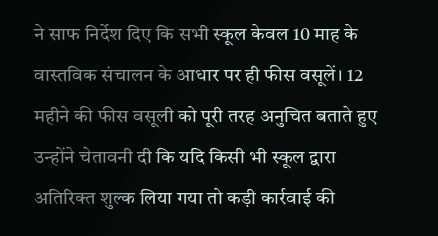ने साफ निर्देश दिए कि सभी स्कूल केवल 10 माह के वास्तविक संचालन के आधार पर ही फीस वसूलें। 12 महीने की फीस वसूली को पूरी तरह अनुचित बताते हुए उन्होंने चेतावनी दी कि यदि किसी भी स्कूल द्वारा अतिरिक्त शुल्क लिया गया तो कड़ी कार्रवाई की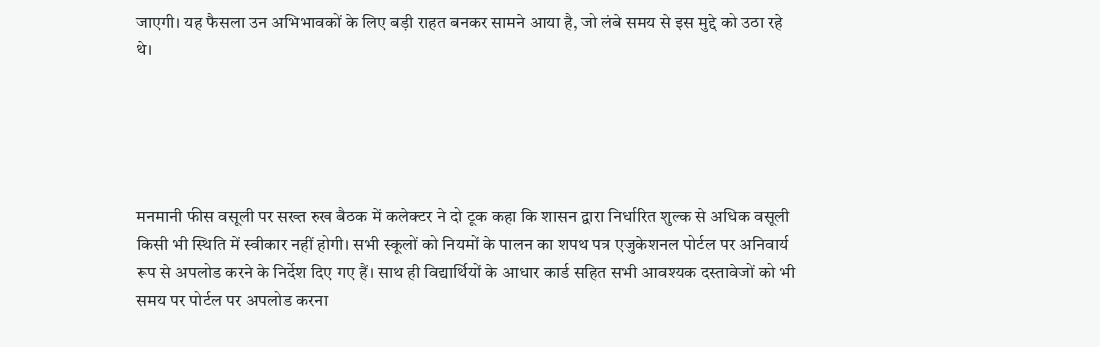जाएगी। यह फैसला उन अभिभावकों के लिए बड़ी राहत बनकर सामने आया है, जो लंबे समय से इस मुद्दे को उठा रहे थे।





मनमानी फीस वसूली पर सख्त रुख बैठक में कलेक्टर ने दो टूक कहा कि शासन द्वारा निर्धारित शुल्क से अधिक वसूली किसी भी स्थिति में स्वीकार नहीं होगी। सभी स्कूलों को नियमों के पालन का शपथ पत्र एजुकेशनल पोर्टल पर अनिवार्य रूप से अपलोड करने के निर्देश दिए गए हैं। साथ ही विद्यार्थियों के आधार कार्ड सहित सभी आवश्यक दस्तावेजों को भी समय पर पोर्टल पर अपलोड करना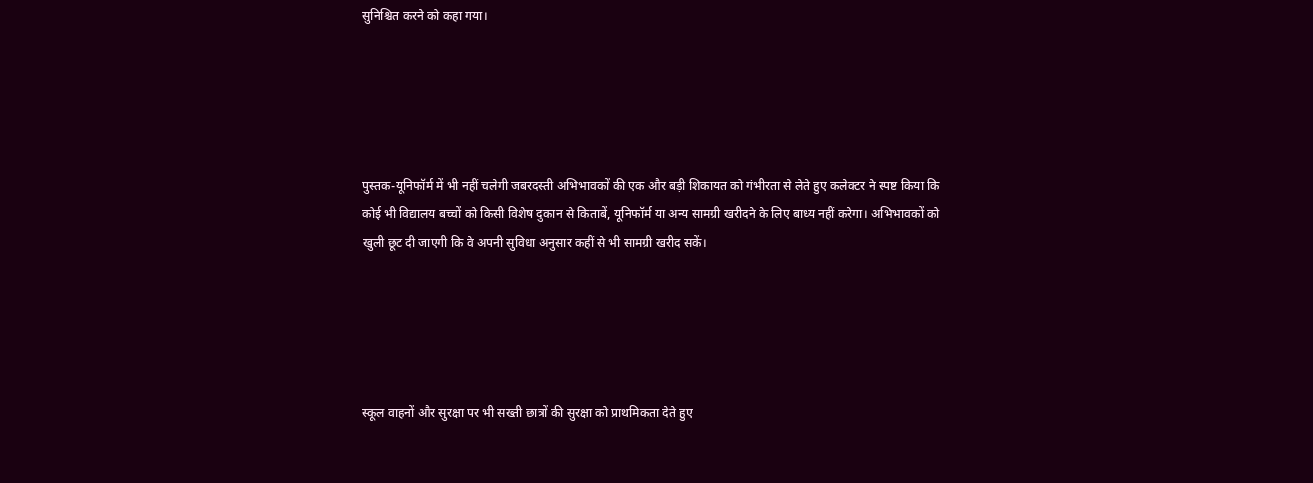सुनिश्चित करने को कहा गया।





पुस्तक-यूनिफॉर्म में भी नहीं चलेगी जबरदस्ती अभिभावकों की एक और बड़ी शिकायत को गंभीरता से लेते हुए कलेक्टर ने स्पष्ट किया कि कोई भी विद्यालय बच्चों को किसी विशेष दुकान से किताबें, यूनिफॉर्म या अन्य सामग्री खरीदने के लिए बाध्य नहीं करेगा। अभिभावकों को खुली छूट दी जाएगी कि वे अपनी सुविधा अनुसार कहीं से भी सामग्री खरीद सकें।





स्कूल वाहनों और सुरक्षा पर भी सख्ती छात्रों की सुरक्षा को प्राथमिकता देते हुए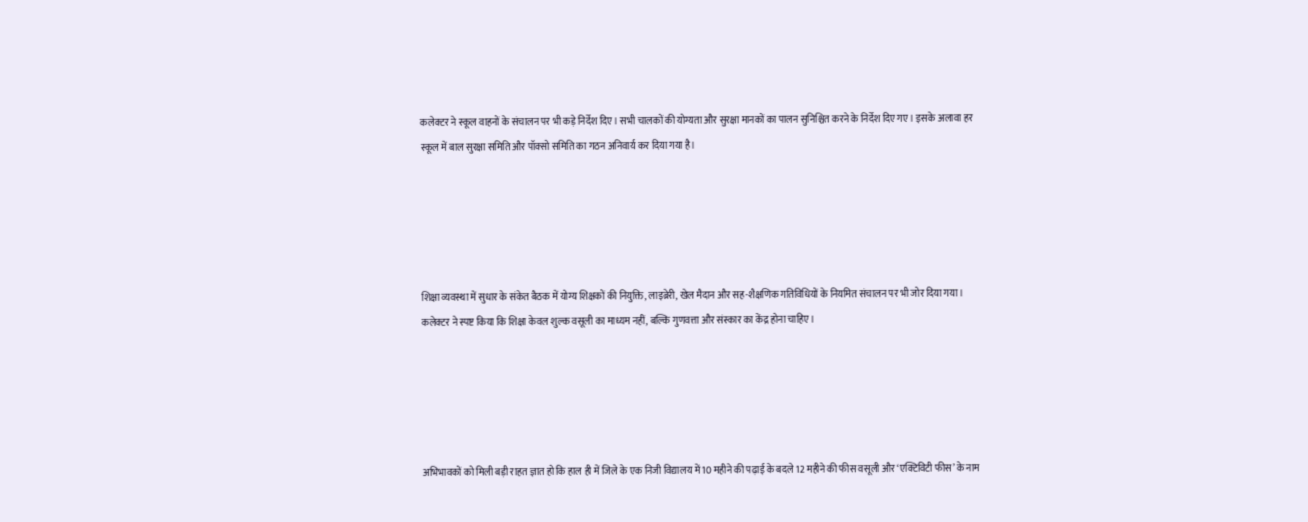कलेक्टर ने स्कूल वाहनों के संचालन पर भी कड़े निर्देश दिए। सभी चालकों की योग्यता और सुरक्षा मानकों का पालन सुनिश्चित करने के निर्देश दिए गए। इसके अलावा हर स्कूल में बाल सुरक्षा समिति और पॉक्सो समिति का गठन अनिवार्य कर दिया गया है।





शिक्षा व्यवस्था में सुधार के संकेत बैठक में योग्य शिक्षकों की नियुक्ति, लाइब्रेरी, खेल मैदान और सह-शैक्षणिक गतिविधियों के नियमित संचालन पर भी जोर दिया गया। कलेक्टर ने स्पष्ट किया कि शिक्षा केवल शुल्क वसूली का माध्यम नहीं, बल्कि गुणवत्ता और संस्कार का केंद्र होना चाहिए।





अभिभावकों को मिली बड़ी राहत ज्ञात हो कि हाल ही में जिले के एक निजी विद्यालय में 10 महीने की पढ़ाई के बदले 12 महीने की फीस वसूली और ‘एक्टिविटी फीस’ के नाम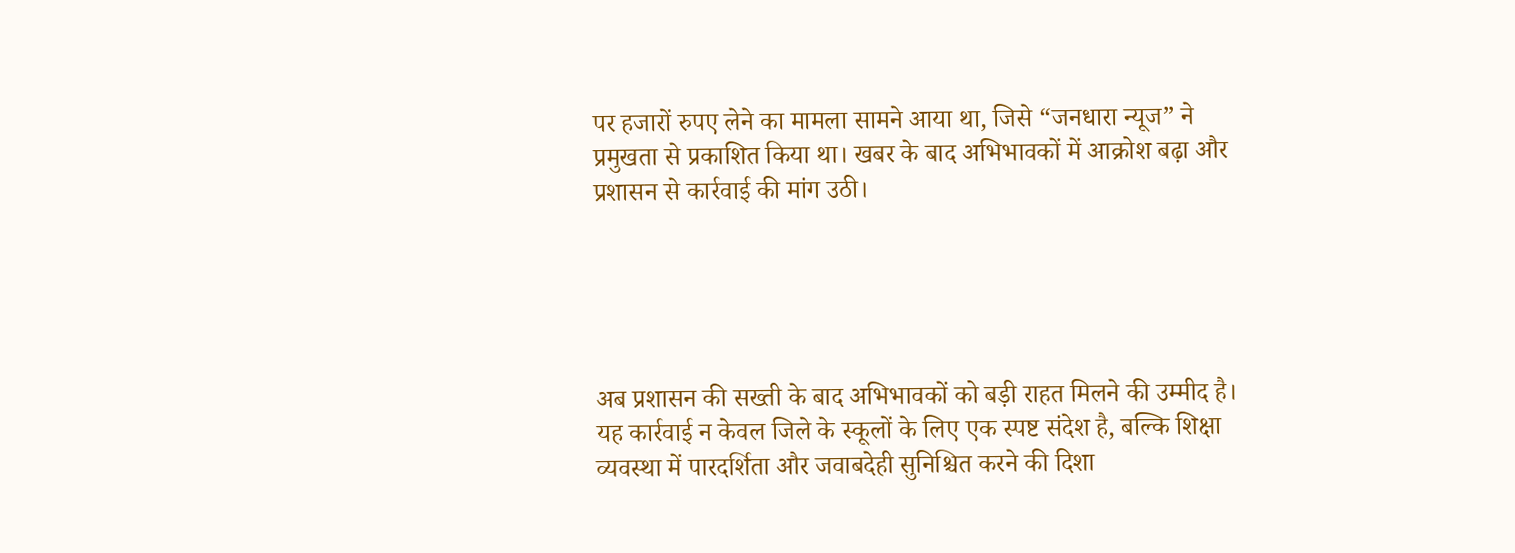पर हजारों रुपए लेने का मामला सामने आया था, जिसे “जनधारा न्यूज” ने प्रमुखता से प्रकाशित किया था। खबर के बाद अभिभावकों में आक्रोश बढ़ा और प्रशासन से कार्रवाई की मांग उठी।





अब प्रशासन की सख्ती के बाद अभिभावकों को बड़ी राहत मिलने की उम्मीद है। यह कार्रवाई न केवल जिले के स्कूलों के लिए एक स्पष्ट संदेश है, बल्कि शिक्षा व्यवस्था में पारदर्शिता और जवाबदेही सुनिश्चित करने की दिशा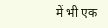में भी एक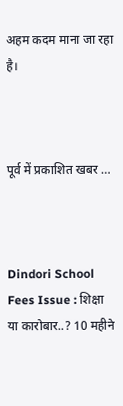अहम कदम माना जा रहा है।



पूर्व में प्रकाशित खबर …



Dindori School Fees Issue : शिक्षा या कारोबार..? 10 महीने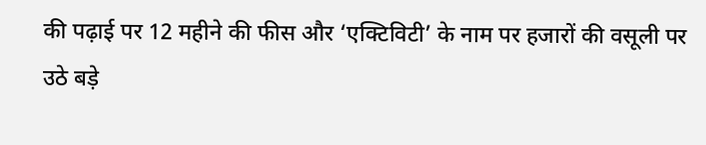की पढ़ाई पर 12 महीने की फीस और ‘एक्टिविटी’ के नाम पर हजारों की वसूली पर उठे बड़े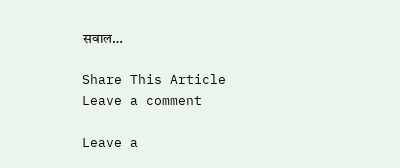सवाल…

Share This Article
Leave a comment

Leave a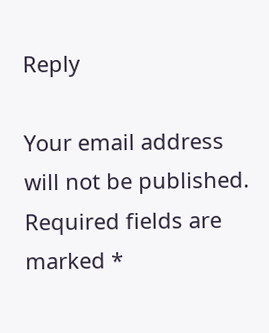Reply

Your email address will not be published. Required fields are marked *